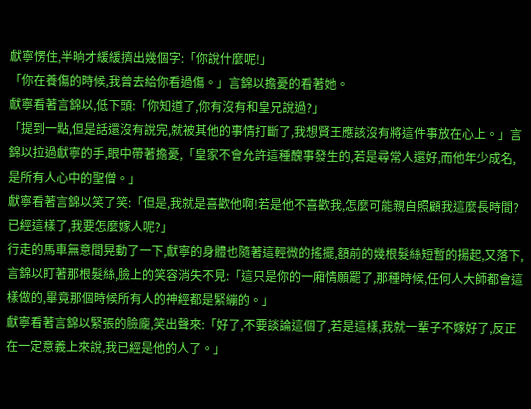獻寧愣住,半晌才緩緩擠出幾個字:「你說什麼呢!」
「你在養傷的時候,我曾去給你看過傷。」言錦以擔憂的看著她。
獻寧看著言錦以,低下頭:「你知道了,你有沒有和皇兄說過?」
「提到一點,但是話還沒有說完,就被其他的事情打斷了,我想賢王應該沒有將這件事放在心上。」言錦以拉過獻寧的手,眼中帶著擔憂,「皇家不會允許這種醜事發生的,若是尋常人還好,而他年少成名,是所有人心中的聖僧。」
獻寧看著言錦以笑了笑:「但是,我就是喜歡他啊!若是他不喜歡我,怎麼可能親自照顧我這麼長時間?已經這樣了,我要怎麼嫁人呢?」
行走的馬車無意間晃動了一下,獻寧的身體也隨著這輕微的搖擺,額前的幾根髮絲短暫的揚起,又落下,言錦以盯著那根髮絲,臉上的笑容消失不見:「這只是你的一廂情願罷了,那種時候,任何人大師都會這樣做的,畢竟那個時候所有人的神經都是緊繃的。」
獻寧看著言錦以緊張的臉龐,笑出聲來:「好了,不要談論這個了,若是這樣,我就一輩子不嫁好了,反正在一定意義上來說,我已經是他的人了。」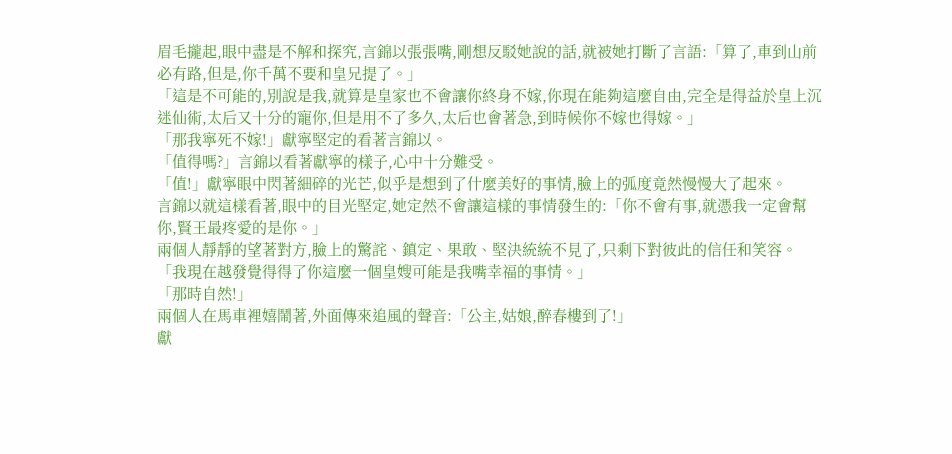眉毛攏起,眼中盡是不解和探究,言錦以張張嘴,剛想反駁她說的話,就被她打斷了言語:「算了,車到山前必有路,但是,你千萬不要和皇兄提了。」
「這是不可能的,別說是我,就算是皇家也不會讓你終身不嫁,你現在能夠這麼自由,完全是得益於皇上沉迷仙術,太后又十分的寵你,但是用不了多久,太后也會著急,到時候你不嫁也得嫁。」
「那我寧死不嫁!」獻寧堅定的看著言錦以。
「值得嗎?」言錦以看著獻寧的樣子,心中十分難受。
「值!」獻寧眼中閃著細碎的光芒,似乎是想到了什麼美好的事情,臉上的弧度竟然慢慢大了起來。
言錦以就這樣看著,眼中的目光堅定,她定然不會讓這樣的事情發生的:「你不會有事,就憑我一定會幫你,賢王最疼愛的是你。」
兩個人靜靜的望著對方,臉上的驚詫、鎮定、果敢、堅決統統不見了,只剩下對彼此的信任和笑容。
「我現在越發覺得得了你這麼一個皇嫂可能是我嘴幸福的事情。」
「那時自然!」
兩個人在馬車裡嬉鬧著,外面傳來追風的聲音:「公主,姑娘,醉春樓到了!」
獻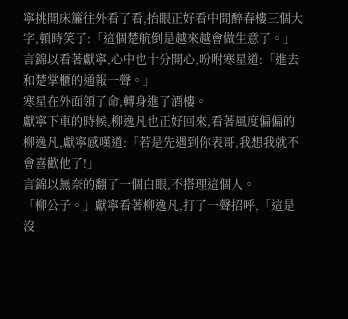寧挑開床簾往外看了看,抬眼正好看中間醉春樓三個大字,頓時笑了:「這個楚航倒是越來越會做生意了。」
言錦以看著獻寧,心中也十分開心,吩咐寒星道:「進去和楚掌櫃的通報一聲。」
寒星在外面領了命,轉身進了酒樓。
獻寧下車的時候,柳逸凡也正好回來,看著風度偏偏的柳逸凡,獻寧感嘆道:「若是先遇到你表哥,我想我就不會喜歡他了!」
言錦以無奈的翻了一個白眼,不搭理這個人。
「柳公子。」獻寧看著柳逸凡,打了一聲招呼,「這是沒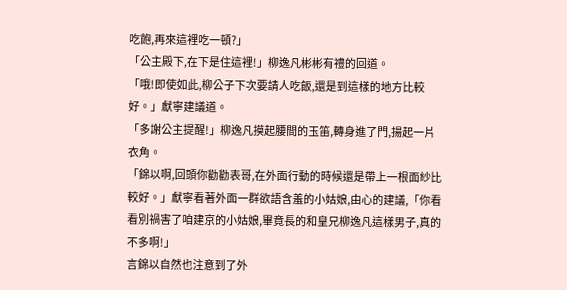吃飽,再來這裡吃一頓?」
「公主殿下,在下是住這裡!」柳逸凡彬彬有禮的回道。
「哦!即使如此,柳公子下次要請人吃飯,還是到這樣的地方比較好。」獻寧建議道。
「多謝公主提醒!」柳逸凡摸起腰間的玉笛,轉身進了門,揚起一片衣角。
「錦以啊,回頭你勸勸表哥,在外面行動的時候還是帶上一根面紗比較好。」獻寧看著外面一群欲語含羞的小姑娘,由心的建議,「你看看別禍害了咱建京的小姑娘,畢竟長的和皇兄柳逸凡這樣男子,真的不多啊!」
言錦以自然也注意到了外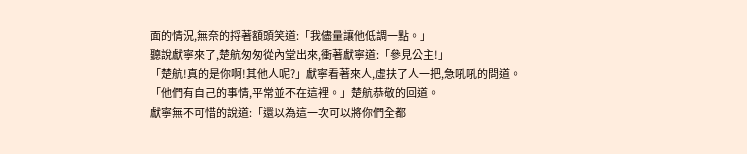面的情況,無奈的捋著額頭笑道:「我儘量讓他低調一點。」
聽說獻寧來了,楚航匆匆從內堂出來,衝著獻寧道:「參見公主!」
「楚航!真的是你啊!其他人呢?」獻寧看著來人,虛扶了人一把,急吼吼的問道。
「他們有自己的事情,平常並不在這裡。」楚航恭敬的回道。
獻寧無不可惜的說道:「還以為這一次可以將你們全都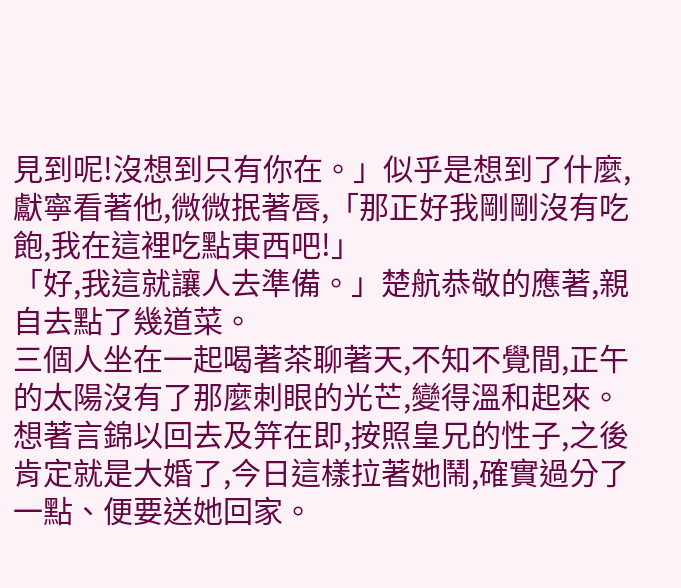見到呢!沒想到只有你在。」似乎是想到了什麼,獻寧看著他,微微抿著唇,「那正好我剛剛沒有吃飽,我在這裡吃點東西吧!」
「好,我這就讓人去準備。」楚航恭敬的應著,親自去點了幾道菜。
三個人坐在一起喝著茶聊著天,不知不覺間,正午的太陽沒有了那麼刺眼的光芒,變得溫和起來。想著言錦以回去及笄在即,按照皇兄的性子,之後肯定就是大婚了,今日這樣拉著她鬧,確實過分了一點、便要送她回家。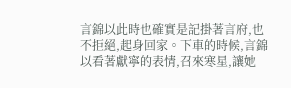言錦以此時也確實是記掛著言府,也不拒絕,起身回家。下車的時候,言錦以看著獻寧的表情,召來寒星,讓她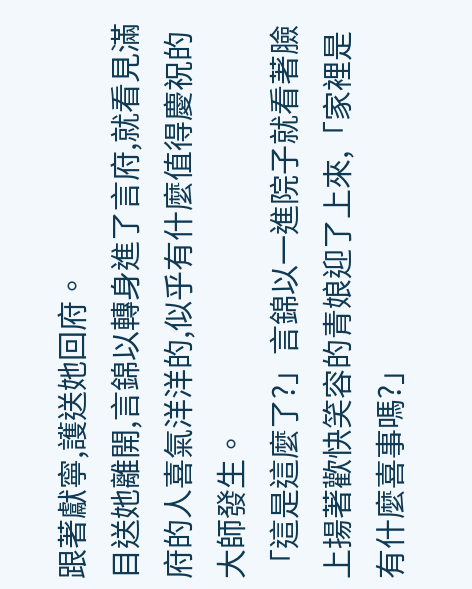跟著獻寧,護送她回府。
目送她離開,言錦以轉身進了言府,就看見滿府的人喜氣洋洋的,似乎有什麼值得慶祝的大師發生。
「這是這麼了?」言錦以一進院子就看著臉上揚著歡快笑容的青娘迎了上來,「家裡是有什麼喜事嗎?」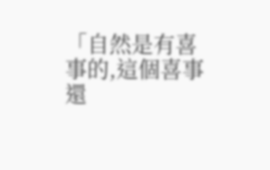「自然是有喜事的,這個喜事還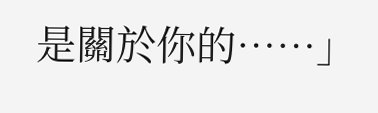是關於你的……」